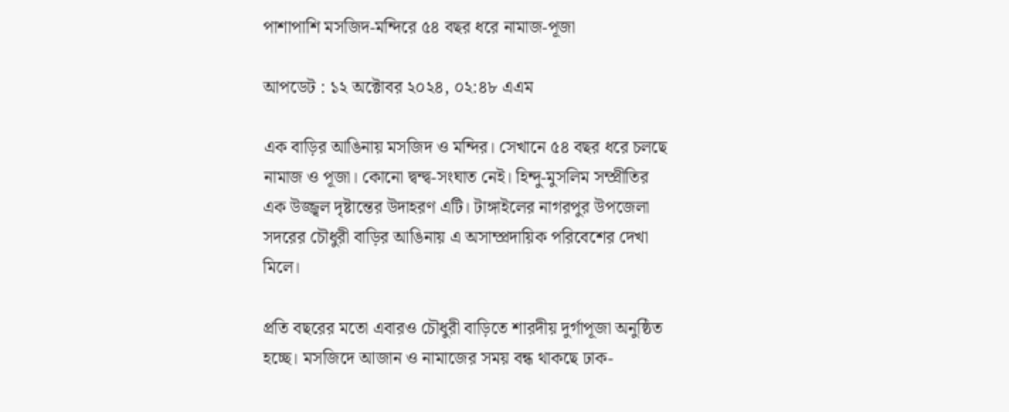পাশাপাশি মসজিদ-মন্দিরে ৫৪ বছর ধরে নামাজ-পূজা

আপডেট : ১২ অক্টোবর ২০২৪, ০২:৪৮ এএম

এক বাড়ির আঙিনায় মসজিদ ও মন্দির। সেখানে ৫৪ বছর ধরে চলছে নামাজ ও পূজা। কোনো দ্বন্দ্ব-সংঘাত নেই। হিন্দু-মুসলিম সম্প্রীতির এক উজ্জ্বল দৃষ্টান্তের উদাহরণ এটি। টাঙ্গাইলের নাগরপুর উপজেলা সদরের চৌধুরী বাড়ির আঙিনায় এ অসাম্প্রদায়িক পরিবেশের দেখা মিলে।

প্রতি বছরের মতো এবারও চৌধুরী বাড়িতে শারদীয় দুর্গাপূজা অনুষ্ঠিত হচ্ছে। মসজিদে আজান ও নামাজের সময় বন্ধ থাকছে ঢাক-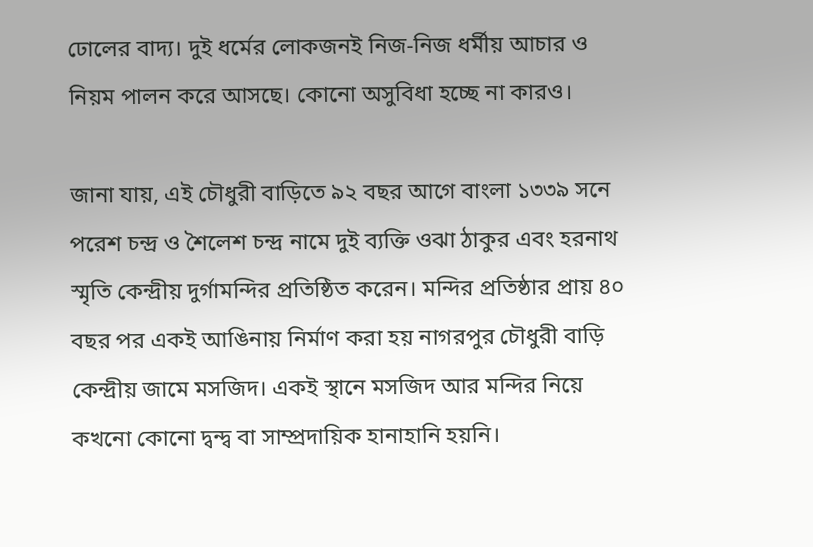ঢোলের বাদ্য। দুই ধর্মের লোকজনই নিজ-নিজ ধর্মীয় আচার ও নিয়ম পালন করে আসছে। কোনো অসুবিধা হচ্ছে না কারও।

জানা যায়, এই চৌধুরী বাড়িতে ৯২ বছর আগে বাংলা ১৩৩৯ সনে পরেশ চন্দ্র ও শৈলেশ চন্দ্র নামে দুই ব্যক্তি ওঝা ঠাকুর এবং হরনাথ স্মৃতি কেন্দ্রীয় দুর্গামন্দির প্রতিষ্ঠিত করেন। মন্দির প্রতিষ্ঠার প্রায় ৪০ বছর পর একই আঙিনায় নির্মাণ করা হয় নাগরপুর চৌধুরী বাড়ি কেন্দ্রীয় জামে মসজিদ। একই স্থানে মসজিদ আর মন্দির নিয়ে কখনো কোনো দ্বন্দ্ব বা সাম্প্রদায়িক হানাহানি হয়নি।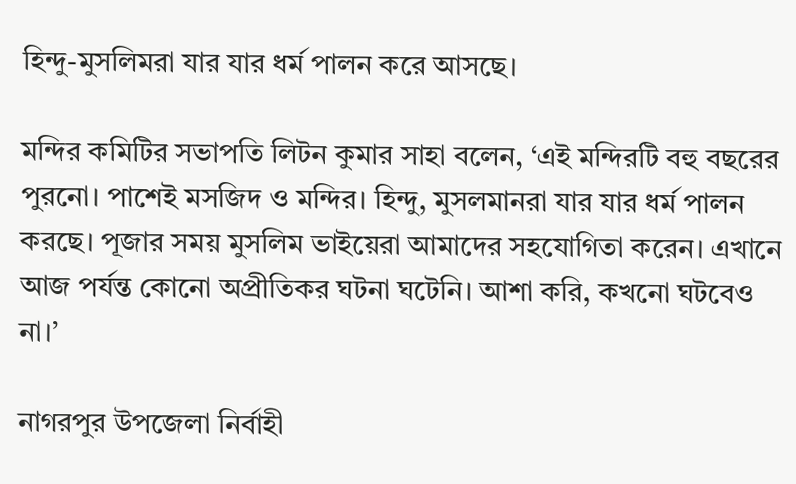হিন্দু-মুসলিমরা যার যার ধর্ম পালন করে আসছে।

মন্দির কমিটির সভাপতি লিটন কুমার সাহা বলেন, ‘এই মন্দিরটি বহু বছরের পুরনো। পাশেই মসজিদ ও মন্দির। হিন্দু, মুসলমানরা যার যার ধর্ম পালন করছে। পূজার সময় মুসলিম ভাইয়েরা আমাদের সহযোগিতা করেন। এখানে আজ পর্যন্ত কোনো অপ্রীতিকর ঘটনা ঘটেনি। আশা করি, কখনো ঘটবেও না।’

নাগরপুর উপজেলা নির্বাহী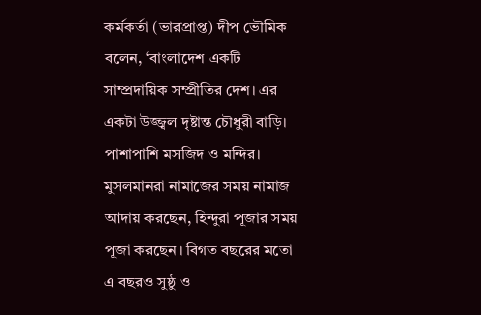কর্মকর্তা (ভারপ্রাপ্ত) দীপ ভৌমিক বলেন, ‘বাংলাদেশ একটি সাম্প্রদায়িক সম্প্রীতির দেশ। এর একটা উজ্জ্বল দৃষ্টান্ত চৌধুরী বাড়ি। পাশাপাশি মসজিদ ও মন্দির। মুসলমানরা নামাজের সময় নামাজ আদায় করছেন, হিন্দুরা পূজার সময় পূজা করছেন। বিগত বছরের মতো এ বছরও সুষ্ঠু ও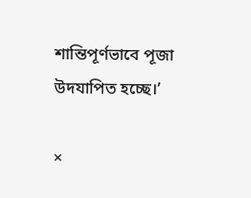শান্তিপূর্ণভাবে পূজা উদযাপিত হচ্ছে।’

×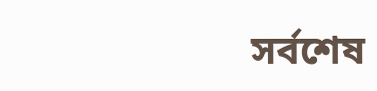সর্বশেষ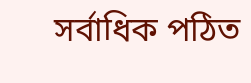সর্বাধিক পঠিত